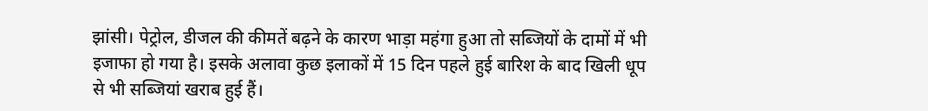झांसी। पेट्रोल, डीजल की कीमतें बढ़ने के कारण भाड़ा महंगा हुआ तो सब्जियों के दामों में भी इजाफा हो गया है। इसके अलावा कुछ इलाकों में 15 दिन पहले हुई बारिश के बाद खिली धूप से भी सब्जियां खराब हुई हैं।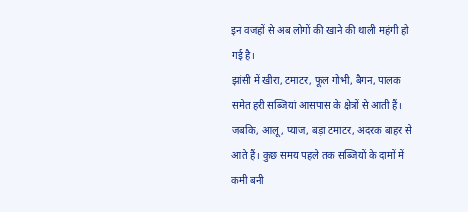इन वजहों से अब लोगों की खाने की थाली महंगी हो गई है।
झांसी में खीरा, टमाटर, फूल गोभी, बैगन, पालक समेत हरी सब्जियां आसपास के क्षेत्रों से आती हैं। जबकि, आलू, प्याज, बड़ा टमाटर, अदरक बाहर से आते हैं। कुछ समय पहले तक सब्जियों के दामों में कमी बनी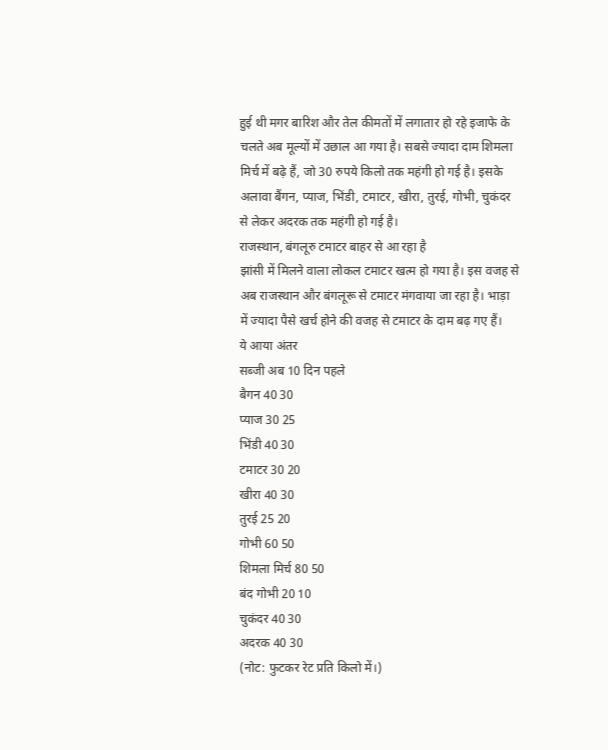हुई थी मगर बारिश और तेल कीमतों में लगातार हो रहे इजाफे के चलते अब मूल्यों में उछाल आ गया है। सबसे ज्यादा दाम शिमला मिर्च में बढ़े हैं, जो 30 रुपये किलो तक महंगी हो गई है। इसके अलावा बैंगन, प्याज, भिंडी, टमाटर, खीरा, तुरई, गोभी, चुकंदर से लेकर अदरक तक महंगी हो गई है।
राजस्थान, बंगलूरु टमाटर बाहर से आ रहा है
झांसी में मिलने वाला लोकल टमाटर खत्म हो गया है। इस वजह से अब राजस्थान और बंगलूरू से टमाटर मंगवाया जा रहा है। भाड़ा में ज्यादा पैसे खर्च होने की वजह से टमाटर के दाम बढ़ गए हैं।
ये आया अंतर
सब्जी अब 10 दिन पहले
बैगन 40 30
प्याज 30 25
भिंडी 40 30
टमाटर 30 20
खीरा 40 30
तुरई 25 20
गोभी 60 50
शिमला मिर्च 80 50
बंद गोभी 20 10
चुकंदर 40 30
अदरक 40 30
(नोट: फुटकर रेट प्रति किलो में।)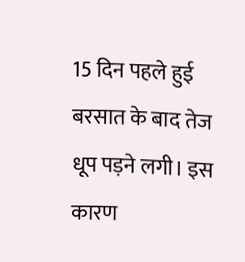15 दिन पहले हुई बरसात के बाद तेज धूप पड़ने लगी। इस कारण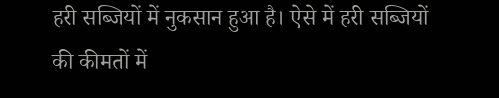हरी सब्जियों में नुकसान हुआ है। ऐसे में हरी सब्जियों की कीमतों में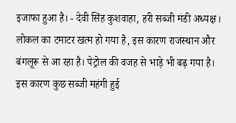इजाफा हुआ है। - देवी सिंह कुशवाहा, हरी सब्जी मंडी अध्यक्ष।
लोकल का टमाटर खत्म हो गया है, इस कारण राजस्थान और बंगलूरू से आ रहा है। पेट्रोल की वजह से भाड़े भी बढ़ गया है। इस कारण कुछ सब्जी महंगी हुई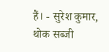हैं। - सुरेश कुमार, थोक सब्जी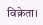विक्रेता।